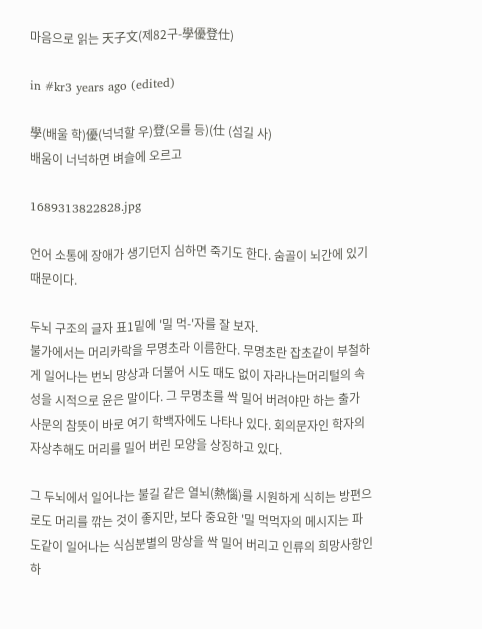마음으로 읽는 天子文(제82구-學優登仕)

in #kr3 years ago (edited)

學(배울 학)優(넉넉할 우)登(오를 등)(仕 (섬길 사)
배움이 너넉하면 벼슬에 오르고

1689313822828.jpg

언어 소통에 장애가 생기던지 심하면 죽기도 한다. 숨골이 뇌간에 있기 때문이다.

두뇌 구조의 글자 표1밑에 '밀 먹-'자를 잘 보자.
불가에서는 머리카락을 무명초라 이름한다. 무명초란 잡초같이 부철하게 일어나는 번뇌 망상과 더불어 시도 때도 없이 자라나는머리털의 속성을 시적으로 윤은 말이다. 그 무명초를 싹 밀어 버려야만 하는 출가 사문의 참뜻이 바로 여기 학백자에도 나타나 있다. 회의문자인 학자의 자상추해도 머리를 밀어 버린 모양을 상징하고 있다.

그 두뇌에서 일어나는 불길 같은 열뇌(熱惱)를 시원하게 식히는 방편으로도 머리를 깎는 것이 좋지만, 보다 중요한 '밀 먹먹자의 메시지는 파도같이 일어나는 식심분별의 망상을 싹 밀어 버리고 인류의 희망사항인 하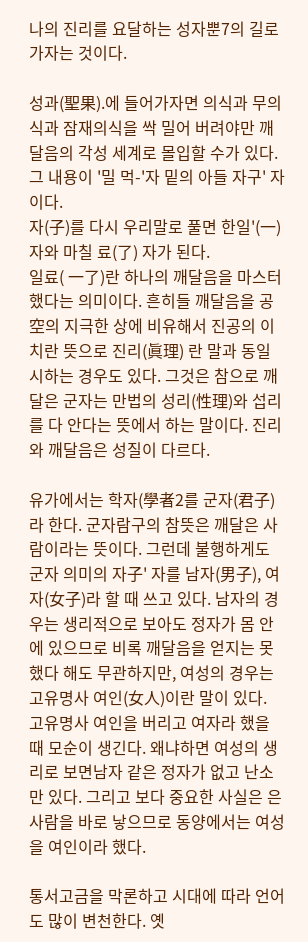나의 진리를 요달하는 성자뿐7의 길로 가자는 것이다.

성과(聖果).에 들어가자면 의식과 무의식과 잠재의식을 싹 밀어 버려야만 깨달음의 각성 세계로 몰입할 수가 있다. 그 내용이 '밀 먹-'자 밑의 아들 자구' 자이다.
자(子)를 다시 우리말로 풀면 한일'(一)자와 마칠 료(了) 자가 된다.
일료( 一了)란 하나의 깨달음을 마스터했다는 의미이다. 흔히들 깨달음을 공空의 지극한 상에 비유해서 진공의 이치란 뜻으로 진리(眞理) 란 말과 동일시하는 경우도 있다. 그것은 참으로 깨달은 군자는 만법의 성리(性理)와 섭리를 다 안다는 뜻에서 하는 말이다. 진리와 깨달음은 성질이 다르다.

유가에서는 학자(學者2를 군자(君子)라 한다. 군자람구의 참뜻은 깨달은 사람이라는 뜻이다. 그런데 불행하게도 군자 의미의 자子' 자를 남자(男子), 여자(女子)라 할 때 쓰고 있다. 남자의 경우는 생리적으로 보아도 정자가 몸 안에 있으므로 비록 깨달음을 얻지는 못했다 해도 무관하지만, 여성의 경우는 고유명사 여인(女人)이란 말이 있다. 고유명사 여인을 버리고 여자라 했을 때 모순이 생긴다. 왜냐하면 여성의 생리로 보면남자 같은 정자가 없고 난소만 있다. 그리고 보다 중요한 사실은 은 사람을 바로 낳으므로 동양에서는 여성을 여인이라 했다.

통서고금을 막론하고 시대에 따라 언어도 많이 변천한다. 옛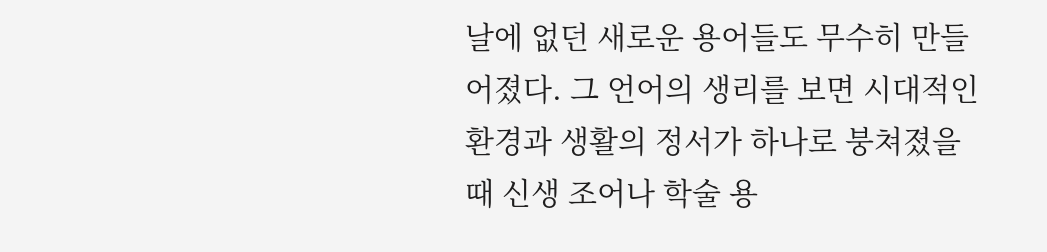날에 없던 새로운 용어들도 무수히 만들어졌다. 그 언어의 생리를 보면 시대적인 환경과 생활의 정서가 하나로 붕쳐졌을 때 신생 조어나 학술 용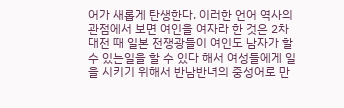어가 새롭게 탄생한다. 이러한 언어 역사의 관점에서 보면 여인을 여자라 한 것은 2차 대전 때 일본 전쟁광들이 여인도 남자가 할 수 있는일을 할 수 있다 해서 여성들에게 일을 시키기 위해서 반남반녀의 중성어로 만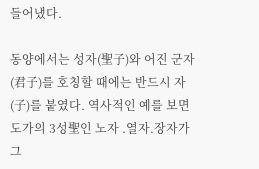들어냈다.

동양에서는 성자(聖子)와 어진 군자(君子)를 호칭할 때에는 반드시 자(子)를 붙였다. 역사적인 예를 보면 도가의 3성聖인 노자 .열자.장자가 그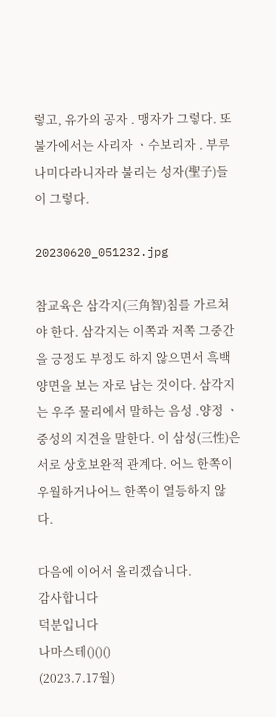렇고, 유가의 공자 . 맹자가 그렇다. 또 불가에서는 사리자 ㆍ수보리자 . 부루나미다라니자라 불리는 성자(聖子)들이 그렇다.

20230620_051232.jpg

참교육은 삼각지(三角智)침를 가르쳐야 한다. 삼각지는 이쪽과 저쪽 그중간을 긍정도 부정도 하지 않으면서 흑백 양면을 보는 자로 남는 것이다. 삼각지는 우주 물리에서 말하는 음성 .양정 ㆍ 중성의 지견을 말한다. 이 삼성(三性)은 서로 상호보완적 관계다. 어느 한쪽이 우월하거나어느 한쪽이 열등하지 않다.

다음에 이어서 올리겠습니다.
감사합니다
덕분입니다
나마스테()()()
(2023.7.17월)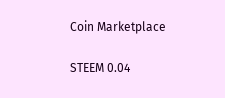Coin Marketplace

STEEM 0.04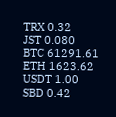TRX 0.32
JST 0.080
BTC 61291.61
ETH 1623.62
USDT 1.00
SBD 0.42